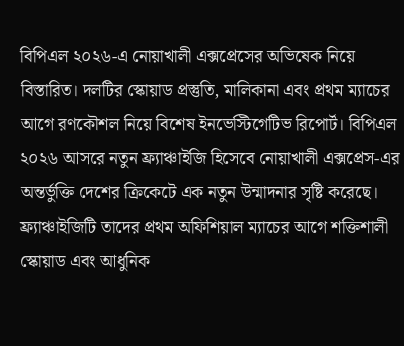বিপিএল ২০২৬-এ নোয়াখালী এক্সপ্রেসের অভিষেক নিয়ে বিস্তারিত। দলটির স্কোয়াড প্রস্তুতি, মালিকানা এবং প্রথম ম্যাচের আগে রণকৌশল নিয়ে বিশেষ ইনভেস্টিগেটিভ রিপোর্ট। বিপিএল ২০২৬ আসরে নতুন ফ্র্যাঞ্চাইজি হিসেবে নোয়াখালী এক্সপ্রেস-এর অন্তর্ভুক্তি দেশের ক্রিকেটে এক নতুন উন্মাদনার সৃষ্টি করেছে। ফ্র্যাঞ্চাইজিটি তাদের প্রথম অফিশিয়াল ম্যাচের আগে শক্তিশালী স্কোয়াড এবং আধুনিক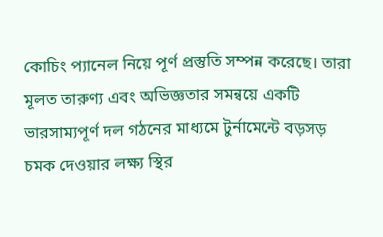কোচিং প্যানেল নিয়ে পূর্ণ প্রস্তুতি সম্পন্ন করেছে। তারা মূলত তারুণ্য এবং অভিজ্ঞতার সমন্বয়ে একটি ভারসাম্যপূর্ণ দল গঠনের মাধ্যমে টুর্নামেন্টে বড়সড় চমক দেওয়ার লক্ষ্য স্থির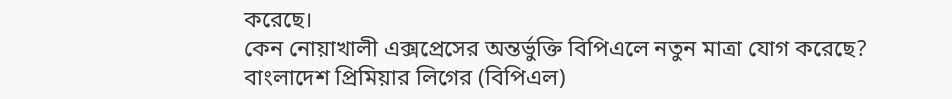করেছে।
কেন নোয়াখালী এক্সপ্রেসের অন্তর্ভুক্তি বিপিএলে নতুন মাত্রা যোগ করেছে?
বাংলাদেশ প্রিমিয়ার লিগের (বিপিএল)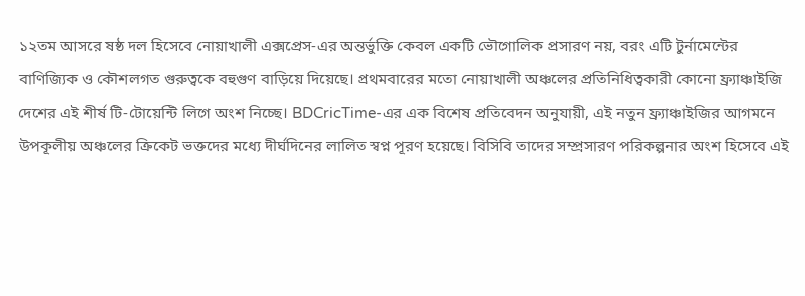১২তম আসরে ষষ্ঠ দল হিসেবে নোয়াখালী এক্সপ্রেস-এর অন্তর্ভুক্তি কেবল একটি ভৌগোলিক প্রসারণ নয়, বরং এটি টুর্নামেন্টের বাণিজ্যিক ও কৌশলগত গুরুত্বকে বহুগুণ বাড়িয়ে দিয়েছে। প্রথমবারের মতো নোয়াখালী অঞ্চলের প্রতিনিধিত্বকারী কোনো ফ্র্যাঞ্চাইজি দেশের এই শীর্ষ টি-টোয়েন্টি লিগে অংশ নিচ্ছে। BDCricTime-এর এক বিশেষ প্রতিবেদন অনুযায়ী, এই নতুন ফ্র্যাঞ্চাইজির আগমনে উপকূলীয় অঞ্চলের ক্রিকেট ভক্তদের মধ্যে দীর্ঘদিনের লালিত স্বপ্ন পূরণ হয়েছে। বিসিবি তাদের সম্প্রসারণ পরিকল্পনার অংশ হিসেবে এই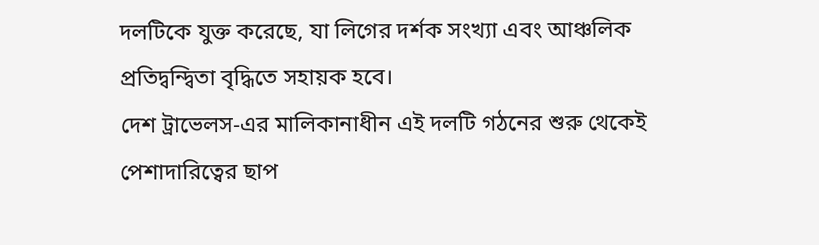দলটিকে যুক্ত করেছে, যা লিগের দর্শক সংখ্যা এবং আঞ্চলিক প্রতিদ্বন্দ্বিতা বৃদ্ধিতে সহায়ক হবে।
দেশ ট্রাভেলস-এর মালিকানাধীন এই দলটি গঠনের শুরু থেকেই পেশাদারিত্বের ছাপ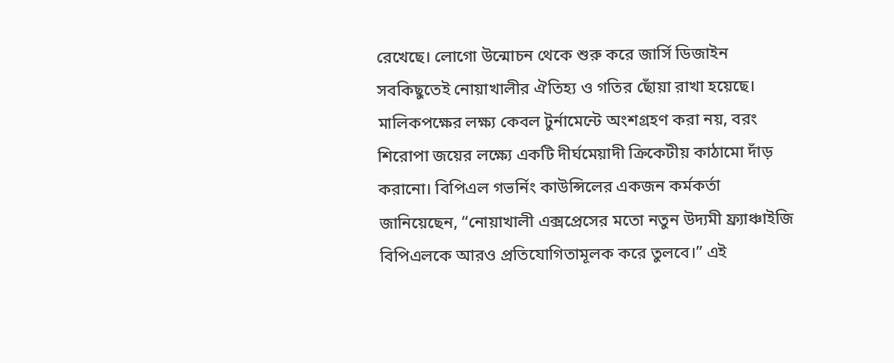রেখেছে। লোগো উন্মোচন থেকে শুরু করে জার্সি ডিজাইন সবকিছুতেই নোয়াখালীর ঐতিহ্য ও গতির ছোঁয়া রাখা হয়েছে। মালিকপক্ষের লক্ষ্য কেবল টুর্নামেন্টে অংশগ্রহণ করা নয়, বরং শিরোপা জয়ের লক্ষ্যে একটি দীর্ঘমেয়াদী ক্রিকেটীয় কাঠামো দাঁড় করানো। বিপিএল গভর্নিং কাউন্সিলের একজন কর্মকর্তা জানিয়েছেন, “নোয়াখালী এক্সপ্রেসের মতো নতুন উদ্যমী ফ্র্যাঞ্চাইজি বিপিএলকে আরও প্রতিযোগিতামূলক করে তুলবে।” এই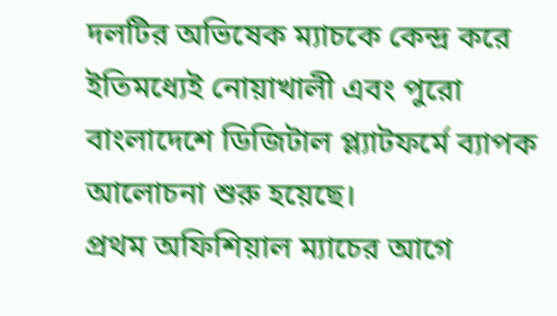দলটির অভিষেক ম্যাচকে কেন্দ্র করে ইতিমধ্যেই নোয়াখালী এবং পুরো বাংলাদেশে ডিজিটাল প্ল্যাটফর্মে ব্যাপক আলোচনা শুরু হয়েছে।
প্রথম অফিশিয়াল ম্যাচের আগে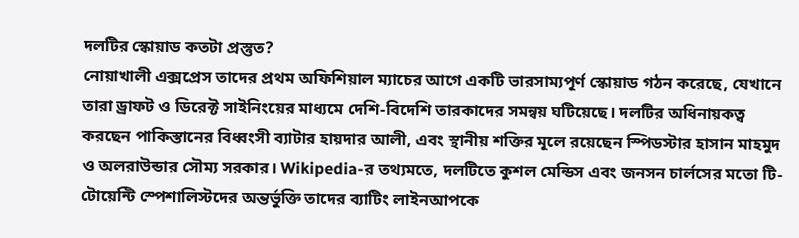দলটির স্কোয়াড কতটা প্রস্তুত?
নোয়াখালী এক্সপ্রেস তাদের প্রথম অফিশিয়াল ম্যাচের আগে একটি ভারসাম্যপূর্ণ স্কোয়াড গঠন করেছে, যেখানে তারা ড্রাফট ও ডিরেক্ট সাইনিংয়ের মাধ্যমে দেশি-বিদেশি তারকাদের সমন্বয় ঘটিয়েছে। দলটির অধিনায়কত্ব করছেন পাকিস্তানের বিধ্বংসী ব্যাটার হায়দার আলী, এবং স্থানীয় শক্তির মূলে রয়েছেন স্পিডস্টার হাসান মাহমুদ ও অলরাউন্ডার সৌম্য সরকার। Wikipedia-র তথ্যমতে, দলটিতে কুশল মেন্ডিস এবং জনসন চার্লসের মতো টি-টোয়েন্টি স্পেশালিস্টদের অন্তর্ভুক্তি তাদের ব্যাটিং লাইনআপকে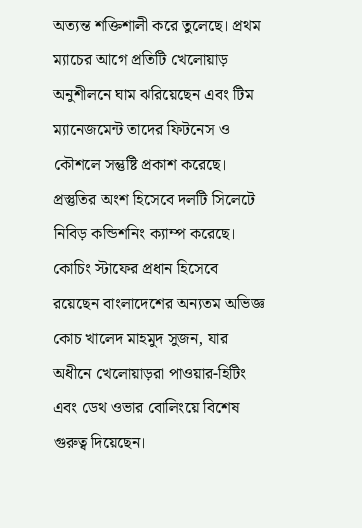অত্যন্ত শক্তিশালী করে তুলেছে। প্রথম ম্যাচের আগে প্রতিটি খেলোয়াড় অনুশীলনে ঘাম ঝরিয়েছেন এবং টিম ম্যানেজমেন্ট তাদের ফিটনেস ও কৌশলে সন্তুষ্টি প্রকাশ করেছে।
প্রস্তুতির অংশ হিসেবে দলটি সিলেটে নিবিড় কন্ডিশনিং ক্যাম্প করেছে। কোচিং স্টাফের প্রধান হিসেবে রয়েছেন বাংলাদেশের অন্যতম অভিজ্ঞ কোচ খালেদ মাহমুদ সুজন, যার অধীনে খেলোয়াড়রা পাওয়ার-হিটিং এবং ডেথ ওভার বোলিংয়ে বিশেষ গুরুত্ব দিয়েছেন।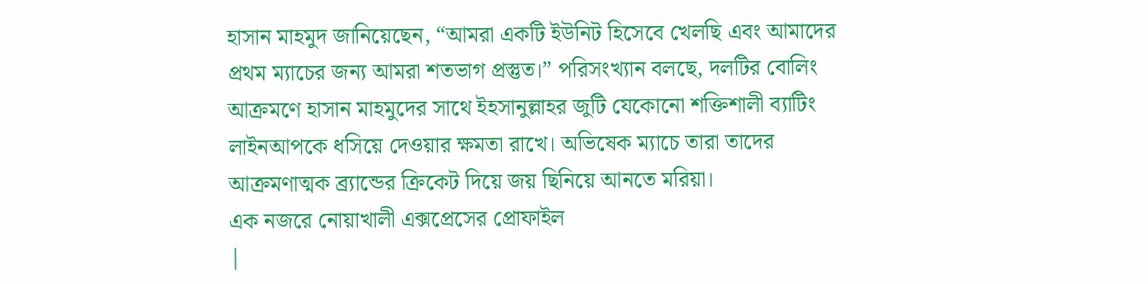হাসান মাহমুদ জানিয়েছেন, “আমরা একটি ইউনিট হিসেবে খেলছি এবং আমাদের প্রথম ম্যাচের জন্য আমরা শতভাগ প্রস্তুত।” পরিসংখ্যান বলছে, দলটির বোলিং আক্রমণে হাসান মাহমুদের সাথে ইহসানুল্লাহর জুটি যেকোনো শক্তিশালী ব্যাটিং লাইনআপকে ধসিয়ে দেওয়ার ক্ষমতা রাখে। অভিষেক ম্যাচে তারা তাদের আক্রমণাত্মক ব্র্যান্ডের ক্রিকেট দিয়ে জয় ছিনিয়ে আনতে মরিয়া।
এক নজরে নোয়াখালী এক্সপ্রেসের প্রোফাইল
|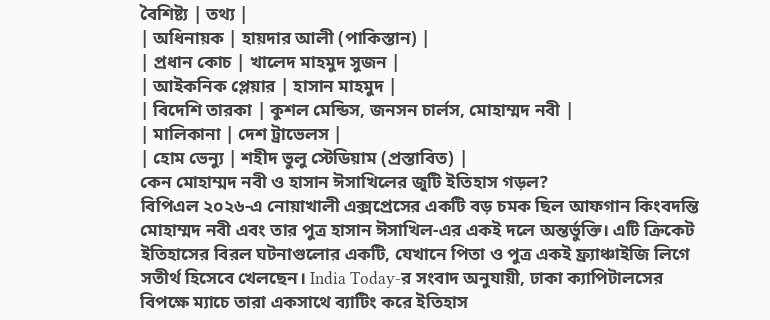বৈশিষ্ট্য | তথ্য |
| অধিনায়ক | হায়দার আলী (পাকিস্তান) |
| প্রধান কোচ | খালেদ মাহমুদ সুজন |
| আইকনিক প্লেয়ার | হাসান মাহমুদ |
| বিদেশি তারকা | কুশল মেন্ডিস, জনসন চার্লস, মোহাম্মদ নবী |
| মালিকানা | দেশ ট্রাভেলস |
| হোম ভেন্যু | শহীদ ভুলু স্টেডিয়াম (প্রস্তাবিত) |
কেন মোহাম্মদ নবী ও হাসান ঈসাখিলের জুটি ইতিহাস গড়ল?
বিপিএল ২০২৬-এ নোয়াখালী এক্সপ্রেসের একটি বড় চমক ছিল আফগান কিংবদন্তি মোহাম্মদ নবী এবং তার পুত্র হাসান ঈসাখিল-এর একই দলে অন্তর্ভুক্তি। এটি ক্রিকেট ইতিহাসের বিরল ঘটনাগুলোর একটি, যেখানে পিতা ও পুত্র একই ফ্র্যাঞ্চাইজি লিগে সতীর্থ হিসেবে খেলছেন। India Today-র সংবাদ অনুযায়ী, ঢাকা ক্যাপিটালসের বিপক্ষে ম্যাচে তারা একসাথে ব্যাটিং করে ইতিহাস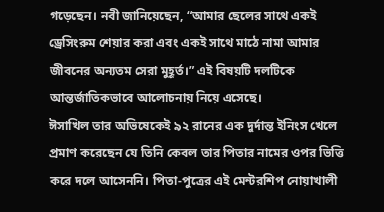গড়েছেন। নবী জানিয়েছেন, “আমার ছেলের সাথে একই ড্রেসিংরুম শেয়ার করা এবং একই সাথে মাঠে নামা আমার জীবনের অন্যতম সেরা মুহূর্ত।” এই বিষয়টি দলটিকে আন্তর্জাতিকভাবে আলোচনায় নিয়ে এসেছে।
ঈসাখিল তার অভিষেকেই ৯২ রানের এক দুর্দান্ত ইনিংস খেলে প্রমাণ করেছেন যে তিনি কেবল তার পিতার নামের ওপর ভিত্তি করে দলে আসেননি। পিতা-পুত্রের এই মেন্টরশিপ নোয়াখালী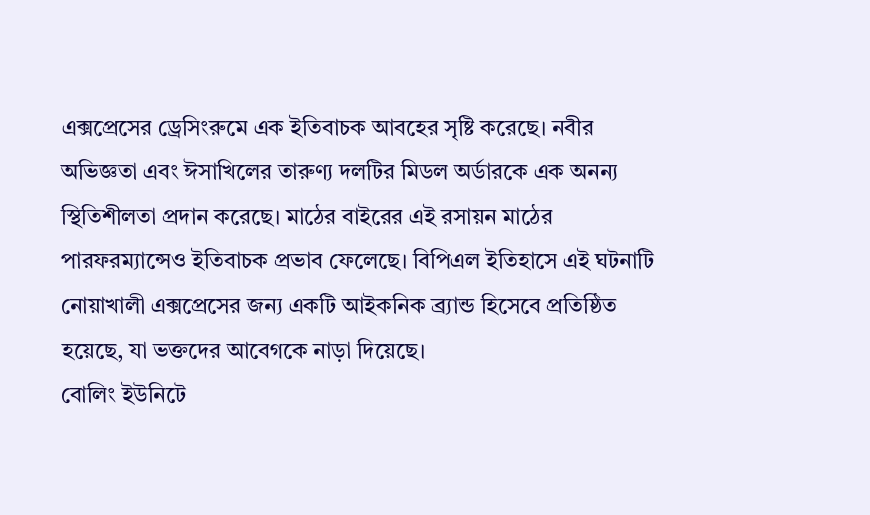এক্সপ্রেসের ড্রেসিংরুমে এক ইতিবাচক আবহের সৃষ্টি করেছে। নবীর অভিজ্ঞতা এবং ঈসাখিলের তারুণ্য দলটির মিডল অর্ডারকে এক অনন্য স্থিতিশীলতা প্রদান করেছে। মাঠের বাইরের এই রসায়ন মাঠের পারফরম্যান্সেও ইতিবাচক প্রভাব ফেলেছে। বিপিএল ইতিহাসে এই ঘটনাটি নোয়াখালী এক্সপ্রেসের জন্য একটি আইকনিক ব্র্যান্ড হিসেবে প্রতিষ্ঠিত হয়েছে, যা ভক্তদের আবেগকে নাড়া দিয়েছে।
বোলিং ইউনিটে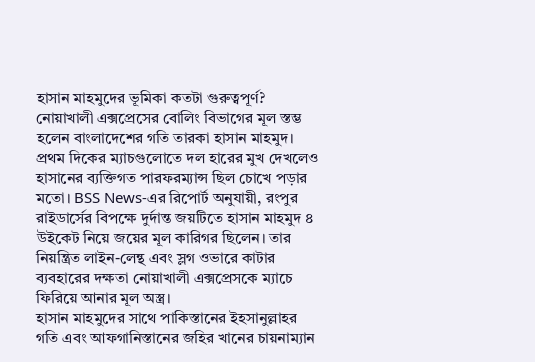হাসান মাহমুদের ভূমিকা কতটা গুরুত্বপূর্ণ?
নোয়াখালী এক্সপ্রেসের বোলিং বিভাগের মূল স্তম্ভ হলেন বাংলাদেশের গতি তারকা হাসান মাহমুদ। প্রথম দিকের ম্যাচগুলোতে দল হারের মুখ দেখলেও হাসানের ব্যক্তিগত পারফরম্যান্স ছিল চোখে পড়ার মতো। BSS News-এর রিপোর্ট অনুযায়ী, রংপুর রাইডার্সের বিপক্ষে দুর্দান্ত জয়টিতে হাসান মাহমুদ ৪ উইকেট নিয়ে জয়ের মূল কারিগর ছিলেন। তার নিয়ন্ত্রিত লাইন-লেন্থ এবং স্লগ ওভারে কাটার ব্যবহারের দক্ষতা নোয়াখালী এক্সপ্রেসকে ম্যাচে ফিরিয়ে আনার মূল অস্ত্র।
হাসান মাহমুদের সাথে পাকিস্তানের ইহসানুল্লাহর গতি এবং আফগানিস্তানের জহির খানের চায়নাম্যান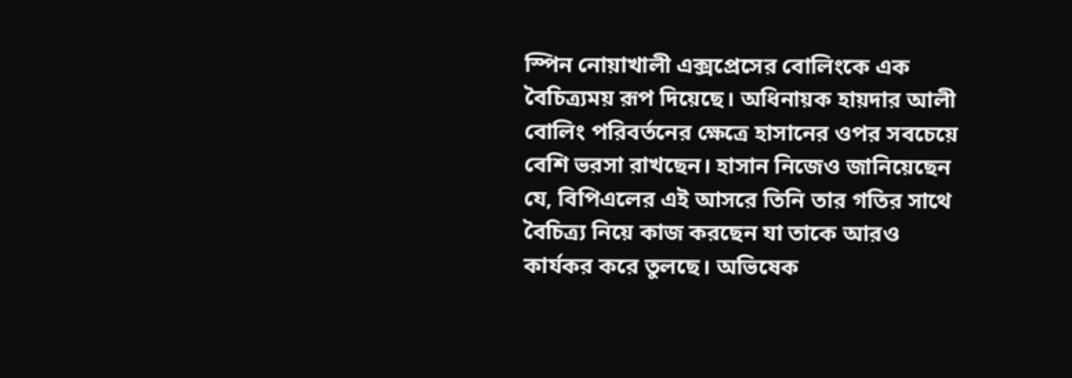স্পিন নোয়াখালী এক্সপ্রেসের বোলিংকে এক বৈচিত্র্যময় রূপ দিয়েছে। অধিনায়ক হায়দার আলী বোলিং পরিবর্তনের ক্ষেত্রে হাসানের ওপর সবচেয়ে বেশি ভরসা রাখছেন। হাসান নিজেও জানিয়েছেন যে, বিপিএলের এই আসরে তিনি তার গতির সাথে বৈচিত্র্য নিয়ে কাজ করছেন যা তাকে আরও কার্যকর করে তুলছে। অভিষেক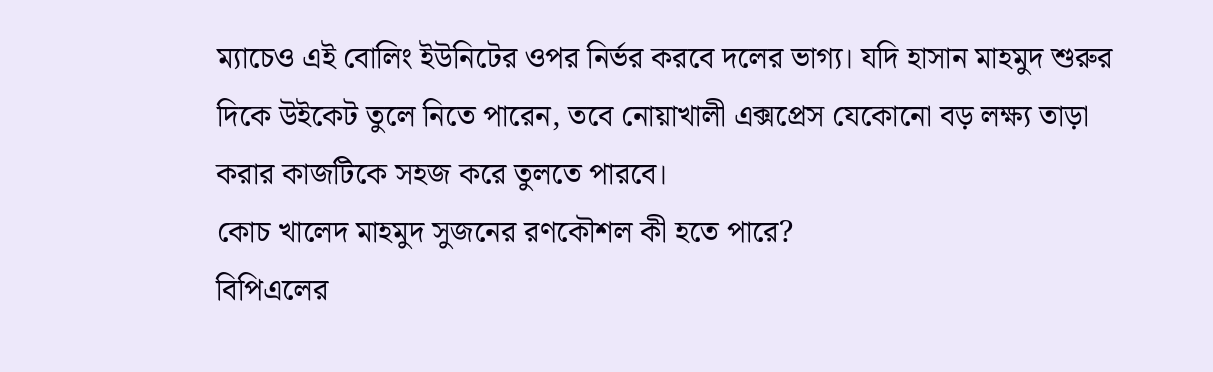ম্যাচেও এই বোলিং ইউনিটের ওপর নির্ভর করবে দলের ভাগ্য। যদি হাসান মাহমুদ শুরুর দিকে উইকেট তুলে নিতে পারেন, তবে নোয়াখালী এক্সপ্রেস যেকোনো বড় লক্ষ্য তাড়া করার কাজটিকে সহজ করে তুলতে পারবে।
কোচ খালেদ মাহমুদ সুজনের রণকৌশল কী হতে পারে?
বিপিএলের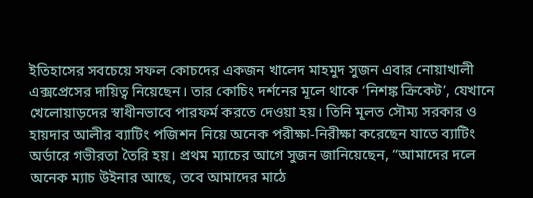ইতিহাসের সবচেয়ে সফল কোচদের একজন খালেদ মাহমুদ সুজন এবার নোয়াখালী এক্সপ্রেসের দায়িত্ব নিয়েছেন। তার কোচিং দর্শনের মূলে থাকে ‘নিশঙ্ক ক্রিকেট’, যেখানে খেলোয়াড়দের স্বাধীনভাবে পারফর্ম করতে দেওয়া হয়। তিনি মূলত সৌম্য সরকার ও হায়দার আলীর ব্যাটিং পজিশন নিয়ে অনেক পরীক্ষা-নিরীক্ষা করেছেন যাতে ব্যাটিং অর্ডারে গভীরতা তৈরি হয়। প্রথম ম্যাচের আগে সুজন জানিয়েছেন, “আমাদের দলে অনেক ম্যাচ উইনার আছে, তবে আমাদের মাঠে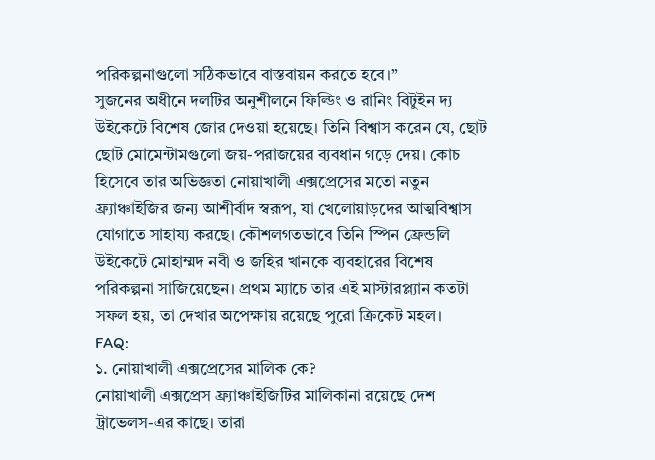পরিকল্পনাগুলো সঠিকভাবে বাস্তবায়ন করতে হবে।”
সুজনের অধীনে দলটির অনুশীলনে ফিল্ডিং ও রানিং বিটুইন দ্য উইকেটে বিশেষ জোর দেওয়া হয়েছে। তিনি বিশ্বাস করেন যে, ছোট ছোট মোমেন্টামগুলো জয়-পরাজয়ের ব্যবধান গড়ে দেয়। কোচ হিসেবে তার অভিজ্ঞতা নোয়াখালী এক্সপ্রেসের মতো নতুন ফ্র্যাঞ্চাইজির জন্য আশীর্বাদ স্বরূপ, যা খেলোয়াড়দের আত্মবিশ্বাস যোগাতে সাহায্য করছে। কৌশলগতভাবে তিনি স্পিন ফ্রেন্ডলি উইকেটে মোহাম্মদ নবী ও জহির খানকে ব্যবহারের বিশেষ পরিকল্পনা সাজিয়েছেন। প্রথম ম্যাচে তার এই মাস্টারপ্ল্যান কতটা সফল হয়, তা দেখার অপেক্ষায় রয়েছে পুরো ক্রিকেট মহল।
FAQ:
১. নোয়াখালী এক্সপ্রেসের মালিক কে?
নোয়াখালী এক্সপ্রেস ফ্র্যাঞ্চাইজিটির মালিকানা রয়েছে দেশ ট্রাভেলস-এর কাছে। তারা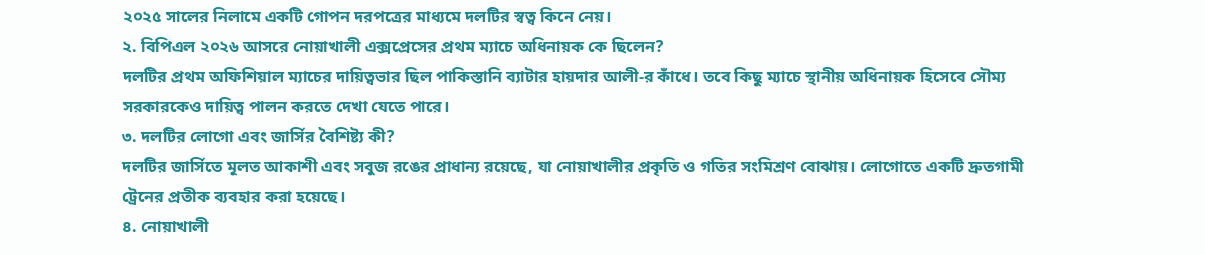২০২৫ সালের নিলামে একটি গোপন দরপত্রের মাধ্যমে দলটির স্বত্ব কিনে নেয়।
২. বিপিএল ২০২৬ আসরে নোয়াখালী এক্সপ্রেসের প্রথম ম্যাচে অধিনায়ক কে ছিলেন?
দলটির প্রথম অফিশিয়াল ম্যাচের দায়িত্বভার ছিল পাকিস্তানি ব্যাটার হায়দার আলী-র কাঁধে। তবে কিছু ম্যাচে স্থানীয় অধিনায়ক হিসেবে সৌম্য সরকারকেও দায়িত্ব পালন করতে দেখা যেতে পারে।
৩. দলটির লোগো এবং জার্সির বৈশিষ্ট্য কী?
দলটির জার্সিতে মূলত আকাশী এবং সবুজ রঙের প্রাধান্য রয়েছে, যা নোয়াখালীর প্রকৃতি ও গতির সংমিশ্রণ বোঝায়। লোগোতে একটি দ্রুতগামী ট্রেনের প্রতীক ব্যবহার করা হয়েছে।
৪. নোয়াখালী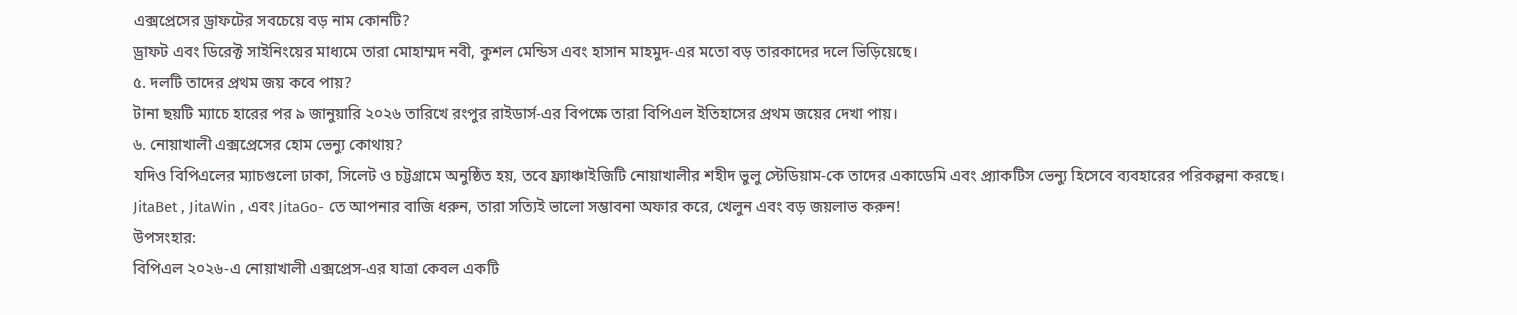এক্সপ্রেসের ড্রাফটের সবচেয়ে বড় নাম কোনটি?
ড্রাফট এবং ডিরেক্ট সাইনিংয়ের মাধ্যমে তারা মোহাম্মদ নবী, কুশল মেন্ডিস এবং হাসান মাহমুদ-এর মতো বড় তারকাদের দলে ভিড়িয়েছে।
৫. দলটি তাদের প্রথম জয় কবে পায়?
টানা ছয়টি ম্যাচে হারের পর ৯ জানুয়ারি ২০২৬ তারিখে রংপুর রাইডার্স-এর বিপক্ষে তারা বিপিএল ইতিহাসের প্রথম জয়ের দেখা পায়।
৬. নোয়াখালী এক্সপ্রেসের হোম ভেন্যু কোথায়?
যদিও বিপিএলের ম্যাচগুলো ঢাকা, সিলেট ও চট্টগ্রামে অনুষ্ঠিত হয়, তবে ফ্র্যাঞ্চাইজিটি নোয়াখালীর শহীদ ভুলু স্টেডিয়াম-কে তাদের একাডেমি এবং প্র্যাকটিস ভেন্যু হিসেবে ব্যবহারের পরিকল্পনা করছে।
JitaBet , JitaWin , এবং JitaGo- তে আপনার বাজি ধরুন, তারা সত্যিই ভালো সম্ভাবনা অফার করে, খেলুন এবং বড় জয়লাভ করুন!
উপসংহার:
বিপিএল ২০২৬-এ নোয়াখালী এক্সপ্রেস-এর যাত্রা কেবল একটি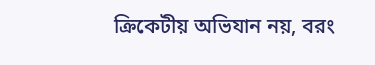ক্রিকেটীয় অভিযান নয়, বরং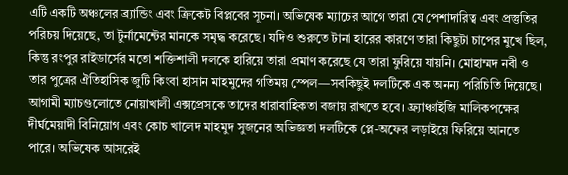এটি একটি অঞ্চলের ব্র্যান্ডিং এবং ক্রিকেট বিপ্লবের সূচনা। অভিষেক ম্যাচের আগে তারা যে পেশাদারিত্ব এবং প্রস্তুতির পরিচয় দিয়েছে, তা টুর্নামেন্টের মানকে সমৃদ্ধ করেছে। যদিও শুরুতে টানা হারের কারণে তারা কিছুটা চাপের মুখে ছিল, কিন্তু রংপুর রাইডার্সের মতো শক্তিশালী দলকে হারিয়ে তারা প্রমাণ করেছে যে তারা ফুরিয়ে যায়নি। মোহাম্মদ নবী ও তার পুত্রের ঐতিহাসিক জুটি কিংবা হাসান মাহমুদের গতিময় স্পেল—সবকিছুই দলটিকে এক অনন্য পরিচিতি দিয়েছে।
আগামী ম্যাচগুলোতে নোয়াখালী এক্সপ্রেসকে তাদের ধারাবাহিকতা বজায় রাখতে হবে। ফ্র্যাঞ্চাইজি মালিকপক্ষের দীর্ঘমেয়াদী বিনিয়োগ এবং কোচ খালেদ মাহমুদ সুজনের অভিজ্ঞতা দলটিকে প্লে-অফের লড়াইয়ে ফিরিয়ে আনতে পারে। অভিষেক আসরেই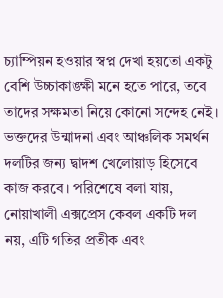চ্যাম্পিয়ন হওয়ার স্বপ্ন দেখা হয়তো একটু বেশি উচ্চাকাঙ্ক্ষী মনে হতে পারে, তবে তাদের সক্ষমতা নিয়ে কোনো সন্দেহ নেই। ভক্তদের উন্মাদনা এবং আঞ্চলিক সমর্থন দলটির জন্য দ্বাদশ খেলোয়াড় হিসেবে কাজ করবে। পরিশেষে বলা যায়, নোয়াখালী এক্সপ্রেস কেবল একটি দল নয়, এটি গতির প্রতীক এবং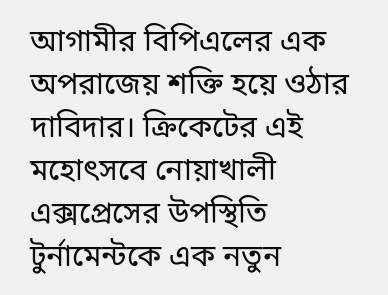আগামীর বিপিএলের এক অপরাজেয় শক্তি হয়ে ওঠার দাবিদার। ক্রিকেটের এই মহোৎসবে নোয়াখালী এক্সপ্রেসের উপস্থিতি টুর্নামেন্টকে এক নতুন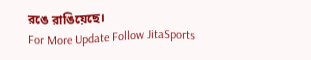রঙে রাঙিয়েছে।
For More Update Follow JitaSports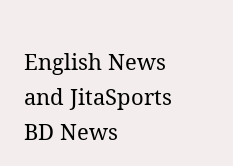English News and JitaSports BD News